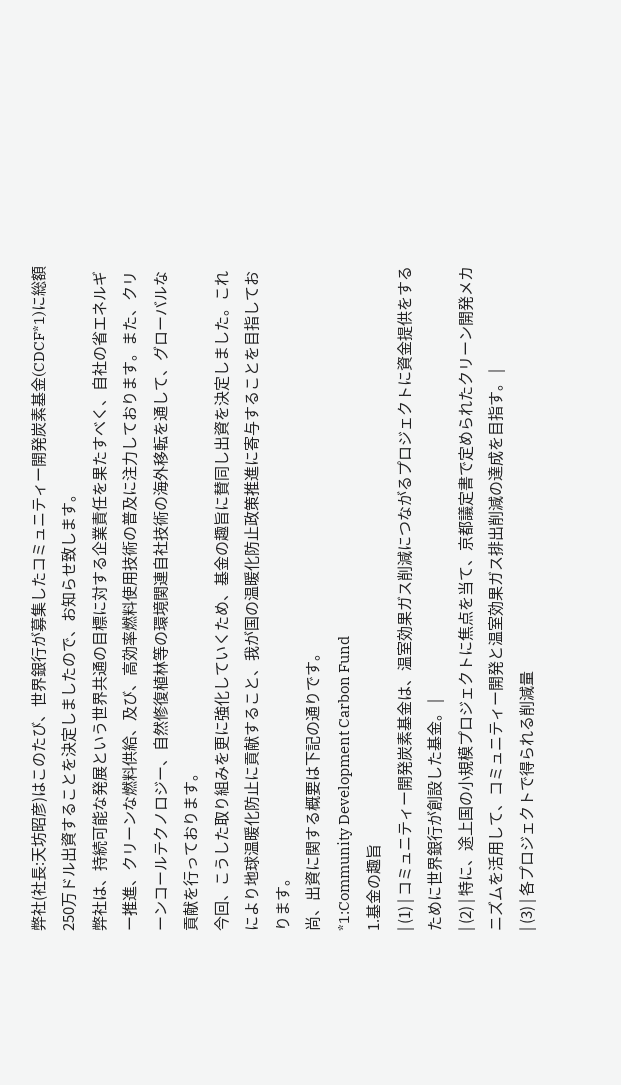弊社(社長:天坊昭彦)はこのたび、世界銀行が募集したコミュニティー開発炭素基金(CDCF*1)に総額250万ドル出資することを決定しましたので、お知らせ致します。
弊社は、持続可能な発展という世界共通の目標に対する企業責任を果たすべく、自社の省エネルギー推進、クリーンな燃料供給、及び、高効率燃料使用技術の普及に注力しております。また、クリーンコールテクノロジー、自然修復植林等の環境関連自社技術の海外移転を通して、グローバルな貢献を行っております。
今回、こうした取り組みを更に強化していくため、基金の趣旨に賛同し出資を決定しました。これにより地球温暖化防止に貢献すること、我が国の温暖化防止政策推進に寄与することを目指しております。
尚、出資に関する概要は下記の通りです。
*1:Community Development Carbon Fund
1.基金の趣旨
| (1) | コミュニティー開発炭素基金は、温室効果ガス削減につながるプロジェクトに資金提供をするために世界銀行が創設した基金。 |
| (2) | 特に、途上国の小規模プロジェクトに焦点を当て、京都議定書で定められたクリーン開発メカニズムを活用して、コミュニティー開発と温室効果ガス排出削減の達成を目指す。 |
| (3) | 各プロジェクトで得られる削減量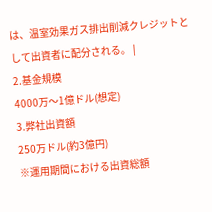は、温室効果ガス排出削減クレジットとして出資者に配分される。 |
2.基金規模
4000万〜1億ドル(想定)
3.弊社出資額
250万ドル(約3億円)
※運用期間における出資総額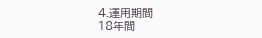4.運用期間
18年間